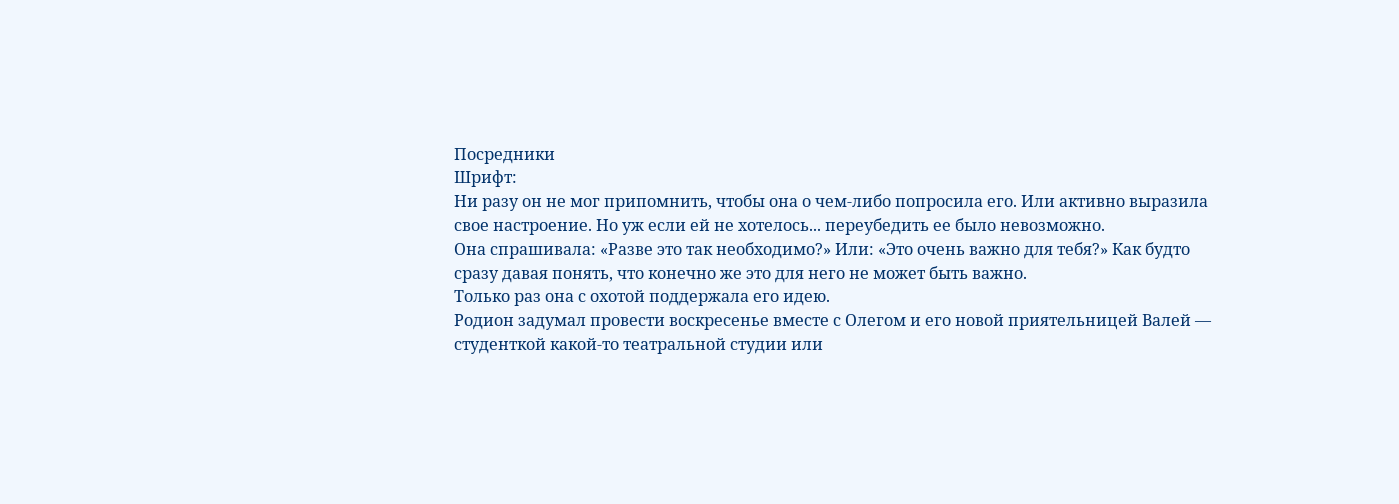Посредники
Шрифт:
Ни разу он не мог припомнить, чтобы она о чем-либо попросила его. Или активно выразила свое настроение. Но уж если ей не хотелось... переубедить ее было невозможно.
Она спрашивала: «Разве это так необходимо?» Или: «Это очень важно для тебя?» Как будто сразу давая понять, что конечно же это для него не может быть важно.
Только раз она с охотой поддержала его идею.
Родион задумал провести воскресенье вместе с Олегом и его новой приятельницей Валей — студенткой какой-то театральной студии или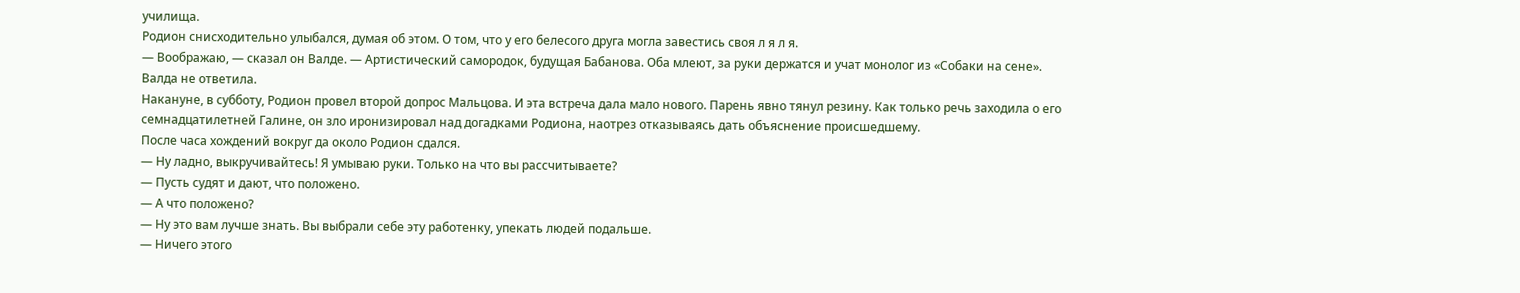училища.
Родион снисходительно улыбался, думая об этом. О том, что у его белесого друга могла завестись своя л я л я.
— Воображаю, — сказал он Валде. — Артистический самородок, будущая Бабанова. Оба млеют, за руки держатся и учат монолог из «Собаки на сене».
Валда не ответила.
Накануне, в субботу, Родион провел второй допрос Мальцова. И эта встреча дала мало нового. Парень явно тянул резину. Как только речь заходила о его семнадцатилетней Галине, он зло иронизировал над догадками Родиона, наотрез отказываясь дать объяснение происшедшему.
После часа хождений вокруг да около Родион сдался.
— Ну ладно, выкручивайтесь! Я умываю руки. Только на что вы рассчитываете?
— Пусть судят и дают, что положено.
— А что положено?
— Ну это вам лучше знать. Вы выбрали себе эту работенку, упекать людей подальше.
— Ничего этого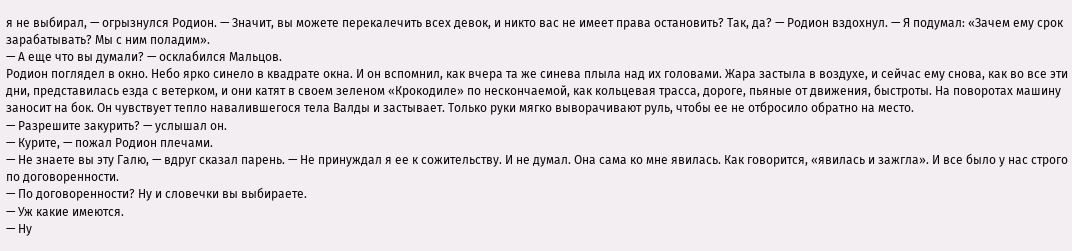я не выбирал, — огрызнулся Родион. — Значит, вы можете перекалечить всех девок, и никто вас не имеет права остановить? Так, да? — Родион вздохнул. — Я подумал: «Зачем ему срок зарабатывать? Мы с ним поладим».
— А еще что вы думали? — осклабился Мальцов.
Родион поглядел в окно. Небо ярко синело в квадрате окна. И он вспомнил, как вчера та же синева плыла над их головами. Жара застыла в воздухе, и сейчас ему снова, как во все эти дни, представилась езда с ветерком, и они катят в своем зеленом «Крокодиле» по нескончаемой, как кольцевая трасса, дороге, пьяные от движения, быстроты. На поворотах машину заносит на бок. Он чувствует тепло навалившегося тела Валды и застывает. Только руки мягко выворачивают руль, чтобы ее не отбросило обратно на место.
— Разрешите закурить? — услышал он.
— Курите, — пожал Родион плечами.
— Не знаете вы эту Галю, — вдруг сказал парень. — Не принуждал я ее к сожительству. И не думал. Она сама ко мне явилась. Как говорится, «явилась и зажгла». И все было у нас строго по договоренности.
— По договоренности? Ну и словечки вы выбираете.
— Уж какие имеются.
— Ну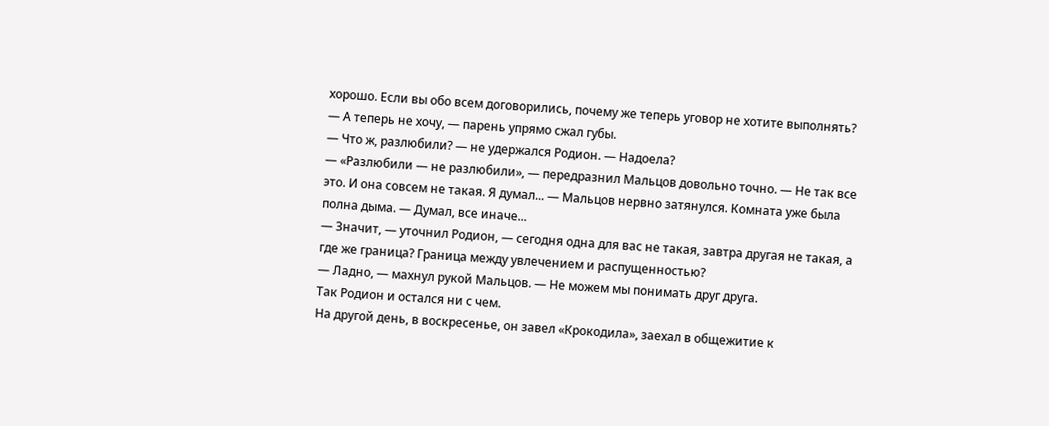хорошо. Если вы обо всем договорились, почему же теперь уговор не хотите выполнять?
— А теперь не хочу, — парень упрямо сжал губы.
— Что ж, разлюбили? — не удержался Родион. — Надоела?
— «Разлюбили — не разлюбили», — передразнил Мальцов довольно точно. — Не так все это. И она совсем не такая. Я думал... — Мальцов нервно затянулся. Комната уже была полна дыма. — Думал, все иначе...
— Значит, — уточнил Родион, — сегодня одна для вас не такая, завтра другая не такая, а где же граница? Граница между увлечением и распущенностью?
— Ладно, — махнул рукой Мальцов. — Не можем мы понимать друг друга.
Так Родион и остался ни с чем.
На другой день, в воскресенье, он завел «Крокодила», заехал в общежитие к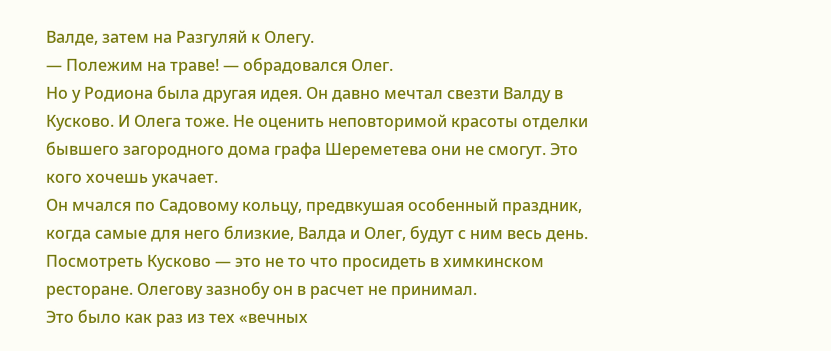Валде, затем на Разгуляй к Олегу.
— Полежим на траве! — обрадовался Олег.
Но у Родиона была другая идея. Он давно мечтал свезти Валду в Кусково. И Олега тоже. Не оценить неповторимой красоты отделки бывшего загородного дома графа Шереметева они не смогут. Это кого хочешь укачает.
Он мчался по Садовому кольцу, предвкушая особенный праздник, когда самые для него близкие, Валда и Олег, будут с ним весь день. Посмотреть Кусково — это не то что просидеть в химкинском ресторане. Олегову зазнобу он в расчет не принимал.
Это было как раз из тех «вечных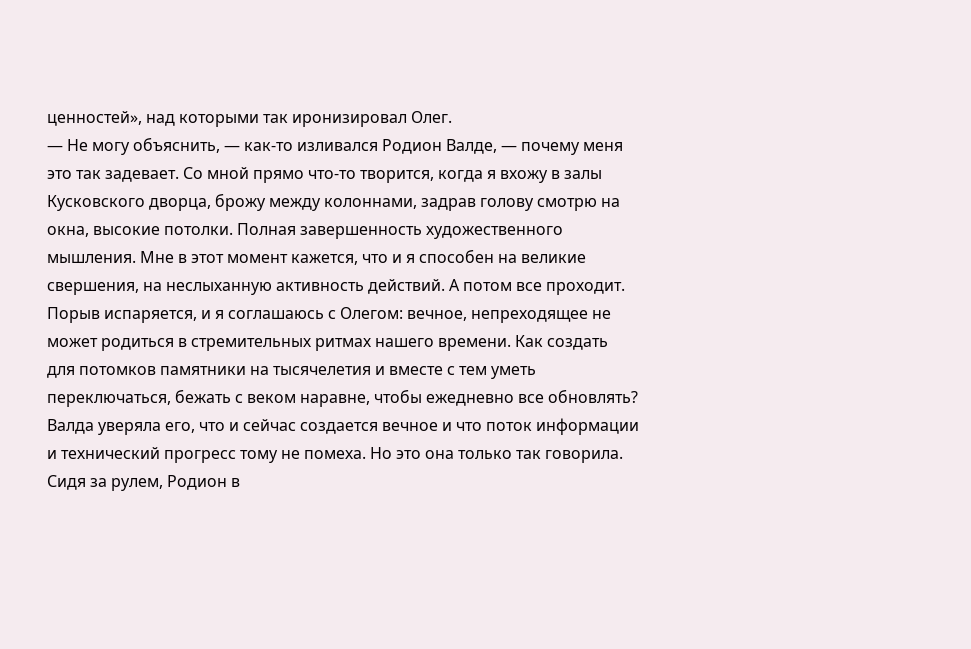ценностей», над которыми так иронизировал Олег.
— Не могу объяснить, — как-то изливался Родион Валде, — почему меня это так задевает. Со мной прямо что-то творится, когда я вхожу в залы Кусковского дворца, брожу между колоннами, задрав голову смотрю на окна, высокие потолки. Полная завершенность художественного мышления. Мне в этот момент кажется, что и я способен на великие свершения, на неслыханную активность действий. А потом все проходит. Порыв испаряется, и я соглашаюсь с Олегом: вечное, непреходящее не может родиться в стремительных ритмах нашего времени. Как создать для потомков памятники на тысячелетия и вместе с тем уметь переключаться, бежать с веком наравне, чтобы ежедневно все обновлять?
Валда уверяла его, что и сейчас создается вечное и что поток информации и технический прогресс тому не помеха. Но это она только так говорила.
Сидя за рулем, Родион в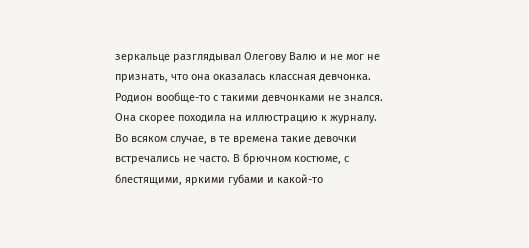зеркальце разглядывал Олегову Валю и не мог не признать, что она оказалась классная девчонка. Родион вообще-то с такими девчонками не знался. Она скорее походила на иллюстрацию к журналу. Во всяком случае, в те времена такие девочки встречались не часто. В брючном костюме, с блестящими, яркими губами и какой-то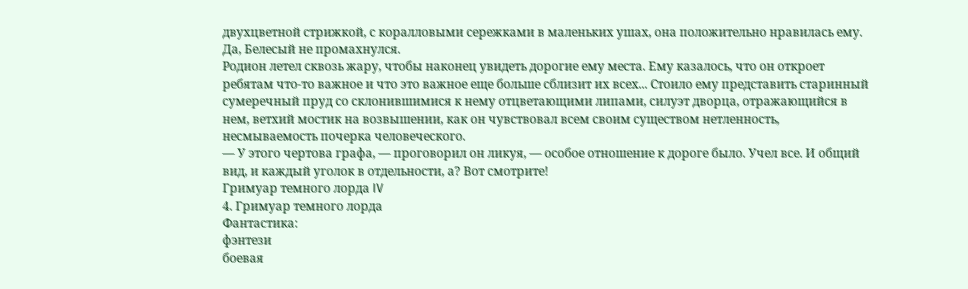двухцветной стрижкой, с коралловыми сережками в маленьких ушах, она положительно нравилась ему. Да, Белесый не промахнулся.
Родион летел сквозь жару, чтобы наконец увидеть дорогие ему места. Ему казалось, что он откроет ребятам что-то важное и что это важное еще больше сблизит их всех... Стоило ему представить старинный сумеречный пруд со склонившимися к нему отцветающими липами, силуэт дворца, отражающийся в нем, ветхий мостик на возвышении, как он чувствовал всем своим существом нетленность, несмываемость почерка человеческого.
— У этого чертова графа, — проговорил он ликуя, — особое отношение к дороге было. Учел все. И общий вид, и каждый уголок в отдельности, а? Вот смотрите!
Гримуар темного лорда IV
4. Гримуар темного лорда
Фантастика:
фэнтези
боевая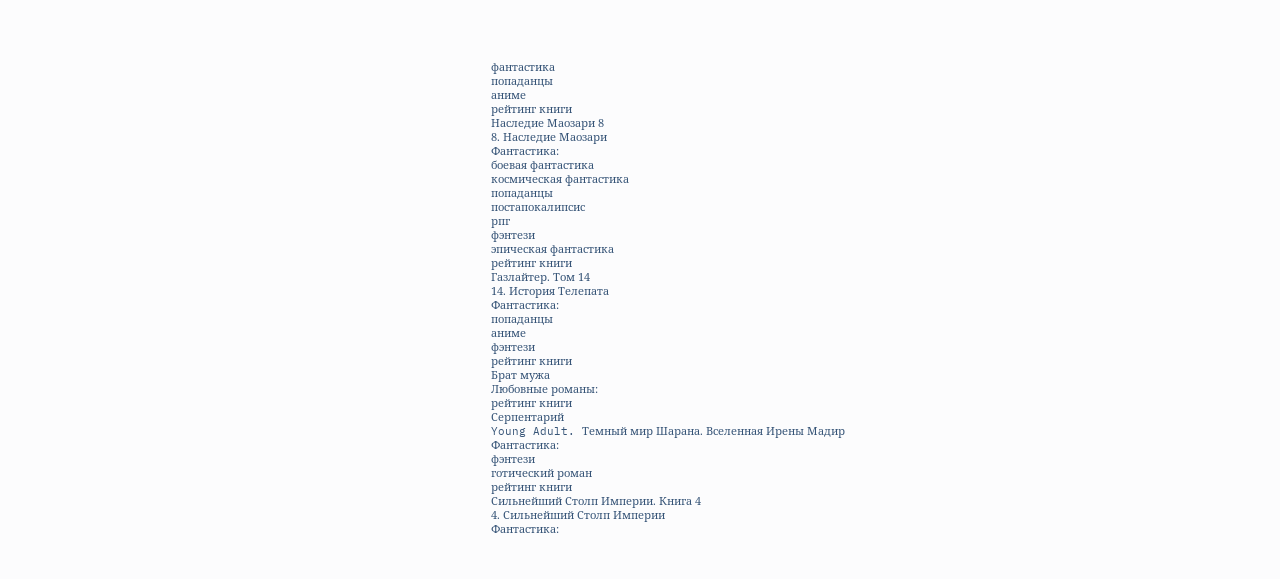фантастика
попаданцы
аниме
рейтинг книги
Наследие Маозари 8
8. Наследие Маозари
Фантастика:
боевая фантастика
космическая фантастика
попаданцы
постапокалипсис
рпг
фэнтези
эпическая фантастика
рейтинг книги
Газлайтер. Том 14
14. История Телепата
Фантастика:
попаданцы
аниме
фэнтези
рейтинг книги
Брат мужа
Любовные романы:
рейтинг книги
Серпентарий
Young Adult. Темный мир Шарана. Вселенная Ирены Мадир
Фантастика:
фэнтези
готический роман
рейтинг книги
Сильнейший Столп Империи. Книга 4
4. Сильнейший Столп Империи
Фантастика: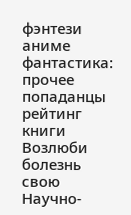фэнтези
аниме
фантастика: прочее
попаданцы
рейтинг книги
Возлюби болезнь свою
Научно-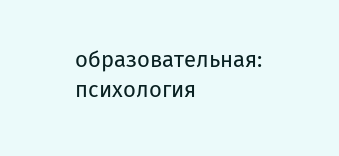образовательная:
психология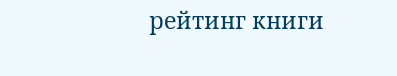рейтинг книги